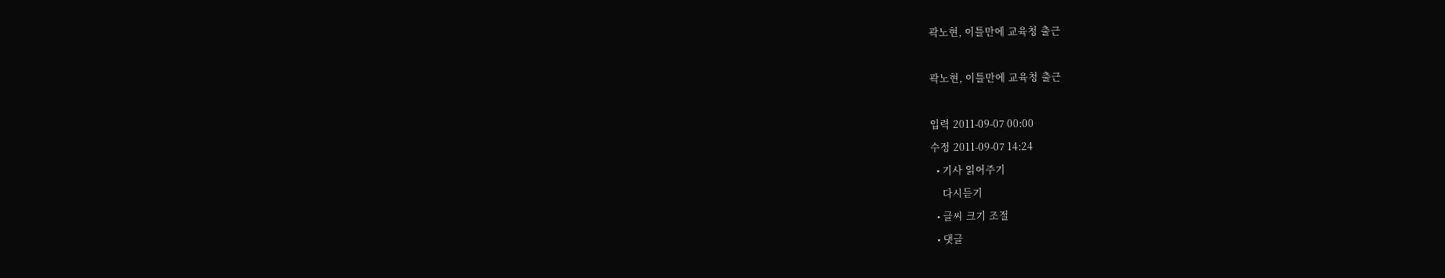곽노현, 이틀만에 교육청 출근

곽노현, 이틀만에 교육청 출근

입력 2011-09-07 00:00
수정 2011-09-07 14:24
  • 기사 읽어주기
    다시듣기
  • 글씨 크기 조절
  • 댓글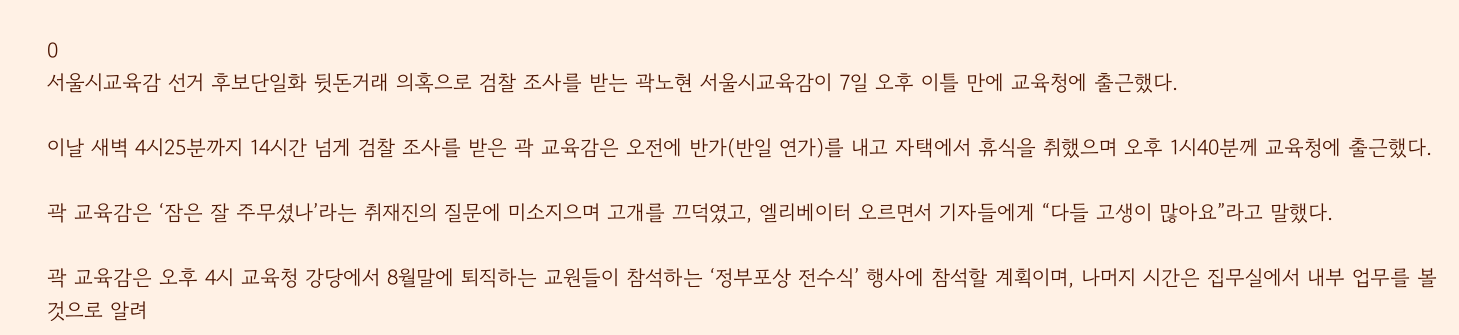0
서울시교육감 선거 후보단일화 뒷돈거래 의혹으로 검찰 조사를 받는 곽노현 서울시교육감이 7일 오후 이틀 만에 교육청에 출근했다.

이날 새벽 4시25분까지 14시간 넘게 검찰 조사를 받은 곽 교육감은 오전에 반가(반일 연가)를 내고 자택에서 휴식을 취했으며 오후 1시40분께 교육청에 출근했다.

곽 교육감은 ‘잠은 잘 주무셨나’라는 취재진의 질문에 미소지으며 고개를 끄덕였고, 엘리베이터 오르면서 기자들에게 “다들 고생이 많아요”라고 말했다.

곽 교육감은 오후 4시 교육청 강당에서 8월말에 퇴직하는 교원들이 참석하는 ‘정부포상 전수식’ 행사에 참석할 계획이며, 나머지 시간은 집무실에서 내부 업무를 볼 것으로 알려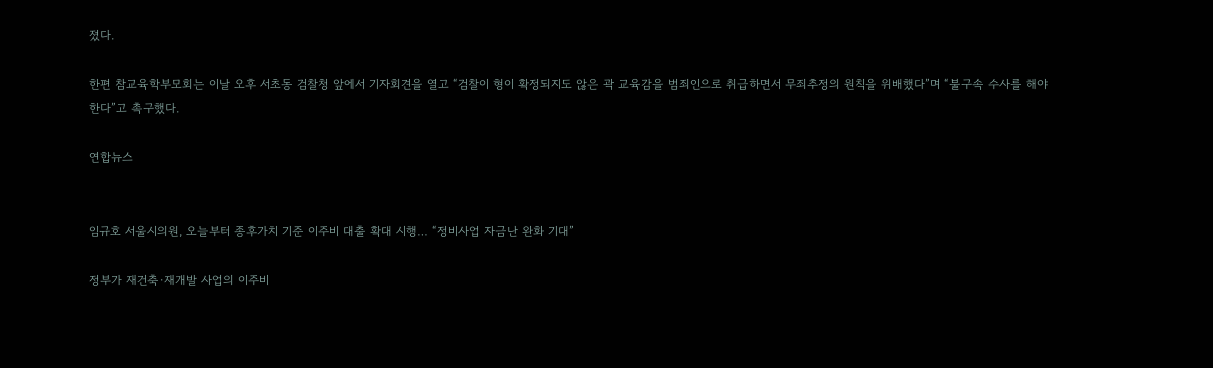졌다.

한편 참교육학부모회는 이날 오후 서초동 검찰청 앞에서 기자회견을 열고 “검찰이 형이 확정되지도 않은 곽 교육감을 범죄인으로 취급하면서 무죄추정의 원칙을 위배했다”며 “불구속 수사를 해야 한다”고 촉구했다.

연합뉴스


임규호 서울시의원, 오늘부터 종후가치 기준 이주비 대출 확대 시행… “정비사업 자금난 완화 기대”

정부가 재건축·재개발 사업의 이주비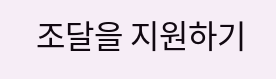조달을 지원하기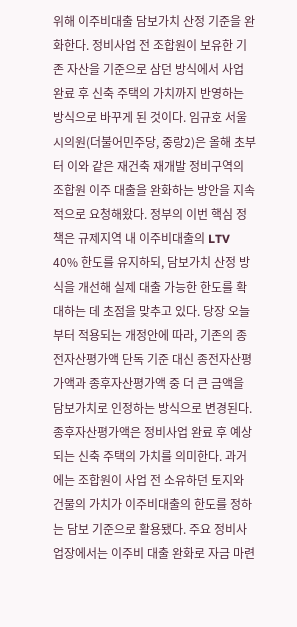위해 이주비대출 담보가치 산정 기준을 완화한다. 정비사업 전 조합원이 보유한 기존 자산을 기준으로 삼던 방식에서 사업 완료 후 신축 주택의 가치까지 반영하는 방식으로 바꾸게 된 것이다. 임규호 서울시의원(더불어민주당, 중랑2)은 올해 초부터 이와 같은 재건축 재개발 정비구역의 조합원 이주 대출을 완화하는 방안을 지속적으로 요청해왔다. 정부의 이번 핵심 정책은 규제지역 내 이주비대출의 LTV 40% 한도를 유지하되, 담보가치 산정 방식을 개선해 실제 대출 가능한 한도를 확대하는 데 초점을 맞추고 있다. 당장 오늘부터 적용되는 개정안에 따라, 기존의 종전자산평가액 단독 기준 대신 종전자산평가액과 종후자산평가액 중 더 큰 금액을 담보가치로 인정하는 방식으로 변경된다. 종후자산평가액은 정비사업 완료 후 예상되는 신축 주택의 가치를 의미한다. 과거에는 조합원이 사업 전 소유하던 토지와 건물의 가치가 이주비대출의 한도를 정하는 담보 기준으로 활용됐다. 주요 정비사업장에서는 이주비 대출 완화로 자금 마련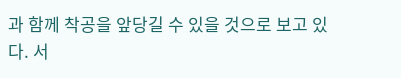과 함께 착공을 앞당길 수 있을 것으로 보고 있다. 서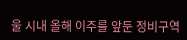울 시내 올해 이주를 앞둔 정비구역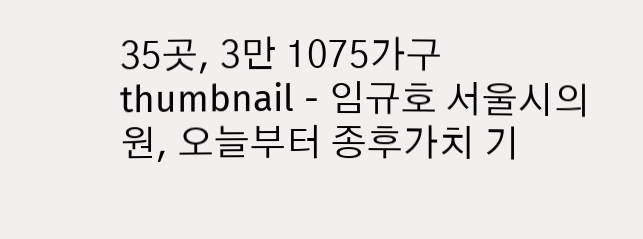35곳, 3만 1075가구
thumbnail - 임규호 서울시의원, 오늘부터 종후가치 기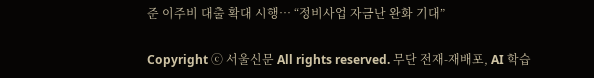준 이주비 대출 확대 시행… “정비사업 자금난 완화 기대”

Copyright ⓒ 서울신문 All rights reserved. 무단 전재-재배포, AI 학습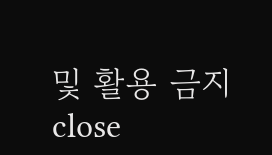및 활용 금지
close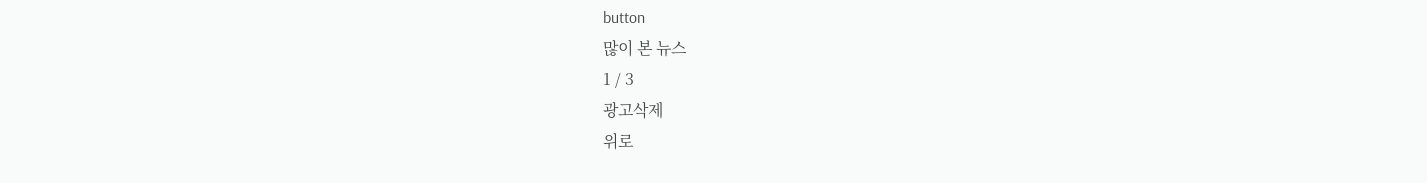button
많이 본 뉴스
1 / 3
광고삭제
위로